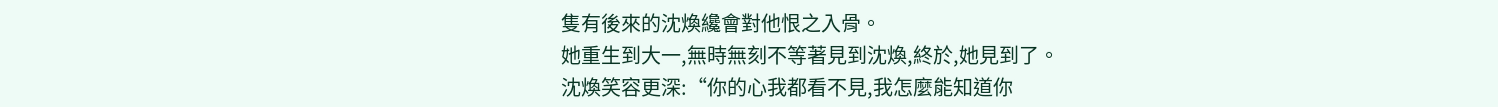隻有後來的沈煥纔會對他恨之入骨。
她重生到大一,無時無刻不等著見到沈煥,終於,她見到了。
沈煥笑容更深:“你的心我都看不見,我怎麼能知道你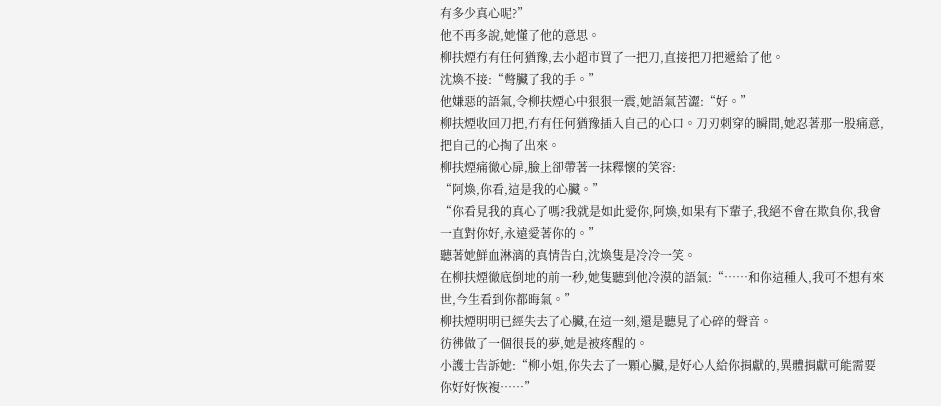有多少真心呢?”
他不再多說,她懂了他的意思。
柳扶煙冇有任何猶豫,去小超市買了一把刀,直接把刀把遞給了他。
沈煥不接:“彆臟了我的手。”
他嫌惡的語氣,令柳扶煙心中狠狠一震,她語氣苦澀:“好。”
柳扶煙收回刀把,冇有任何猶豫插入自己的心口。刀刃刺穿的瞬間,她忍著那一股痛意,把自己的心掏了出來。
柳扶煙痛徹心扉,臉上卻帶著一抹釋懷的笑容:
“阿煥,你看,這是我的心臟。”
“你看見我的真心了嗎?我就是如此愛你,阿煥,如果有下輩子,我絕不會在欺負你,我會一直對你好,永遠愛著你的。”
聽著她鮮血淋漓的真情告白,沈煥隻是冷冷一笑。
在柳扶煙徹底倒地的前一秒,她隻聽到他冷漠的語氣:“……和你這種人,我可不想有來世,今生看到你都晦氣。”
柳扶煙明明已經失去了心臟,在這一刻,還是聽見了心碎的聲音。
彷彿做了一個很長的夢,她是被疼醒的。
小護士告訴她:“柳小姐,你失去了一顆心臟,是好心人給你捐獻的,異體捐獻可能需要你好好恢複……”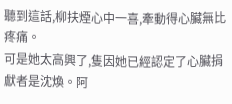聽到這話,柳扶煙心中一喜,牽動得心臟無比疼痛。
可是她太高興了,隻因她已經認定了心臟捐獻者是沈煥。阿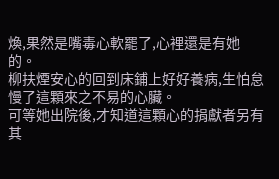煥,果然是嘴毒心軟罷了,心裡還是有她的。
柳扶煙安心的回到床鋪上好好養病,生怕怠慢了這顆來之不易的心臟。
可等她出院後,才知道這顆心的捐獻者另有其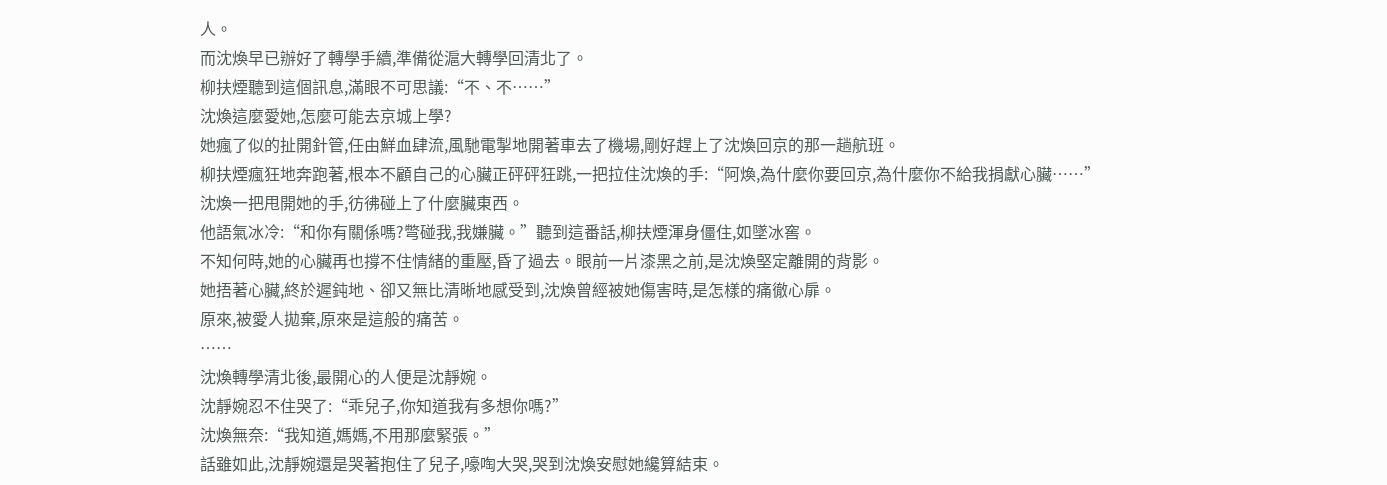人。
而沈煥早已辦好了轉學手續,準備從滬大轉學回清北了。
柳扶煙聽到這個訊息,滿眼不可思議:“不、不……”
沈煥這麼愛她,怎麼可能去京城上學?
她瘋了似的扯開針管,任由鮮血肆流,風馳電掣地開著車去了機場,剛好趕上了沈煥回京的那一趟航班。
柳扶煙瘋狂地奔跑著,根本不顧自己的心臟正砰砰狂跳,一把拉住沈煥的手:“阿煥,為什麼你要回京,為什麼你不給我捐獻心臟……”
沈煥一把甩開她的手,彷彿碰上了什麼臟東西。
他語氣冰冷:“和你有關係嗎?彆碰我,我嫌臟。”聽到這番話,柳扶煙渾身僵住,如墜冰窖。
不知何時,她的心臟再也撐不住情緒的重壓,昏了過去。眼前一片漆黑之前,是沈煥堅定離開的背影。
她捂著心臟,終於遲鈍地、卻又無比清晰地感受到,沈煥曾經被她傷害時,是怎樣的痛徹心扉。
原來,被愛人拋棄,原來是這般的痛苦。
……
沈煥轉學清北後,最開心的人便是沈靜婉。
沈靜婉忍不住哭了:“乖兒子,你知道我有多想你嗎?”
沈煥無奈:“我知道,媽媽,不用那麼緊張。”
話雖如此,沈靜婉還是哭著抱住了兒子,嚎啕大哭,哭到沈煥安慰她纔算結束。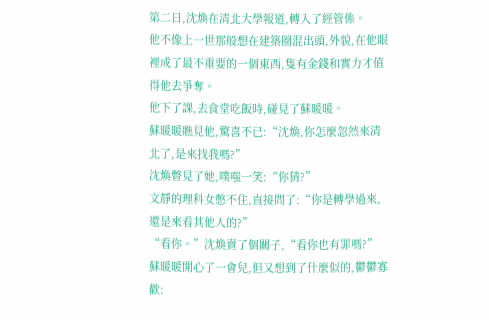第二日,沈煥在清北大學報道,轉入了經管係。
他不像上一世那般想在建築圈混出頭,外貌,在他眼裡成了最不重要的一個東西,隻有金錢和實力才值得他去爭奪。
他下了課,去食堂吃飯時,碰見了蘇暖暖。
蘇暖暖瞧見他,驚喜不已:“沈煥,你怎麼忽然來清北了,是來找我嗎?”
沈煥瞥見了她,噗嗤一笑:“你猜?”
文靜的理科女憋不住,直接問了:“你是轉學過來,還是來看其他人的?”
“看你。”沈煥賣了個關子,“看你也有罪嗎?”
蘇暖暖開心了一會兒,但又想到了什麼似的,鬱鬱寡歡: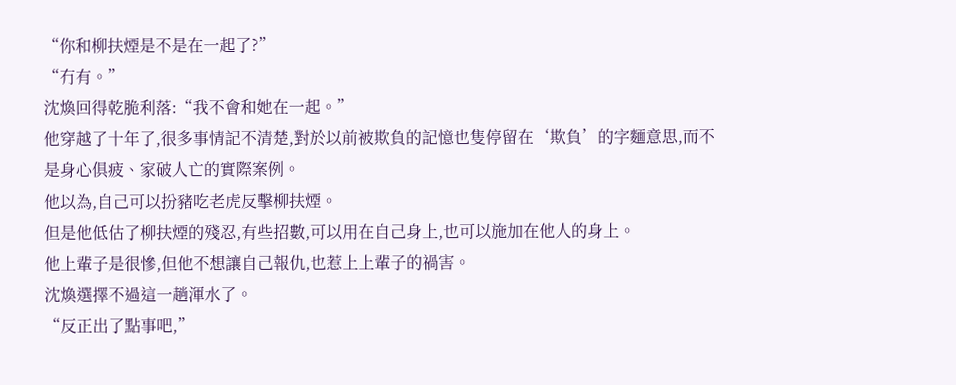“你和柳扶煙是不是在一起了?”
“冇有。”
沈煥回得乾脆利落:“我不會和她在一起。”
他穿越了十年了,很多事情記不清楚,對於以前被欺負的記憶也隻停留在‘欺負’的字麵意思,而不是身心俱疲、家破人亡的實際案例。
他以為,自己可以扮豬吃老虎反擊柳扶煙。
但是他低估了柳扶煙的殘忍,有些招數,可以用在自己身上,也可以施加在他人的身上。
他上輩子是很慘,但他不想讓自己報仇,也惹上上輩子的禍害。
沈煥選擇不過這一趟渾水了。
“反正出了點事吧,”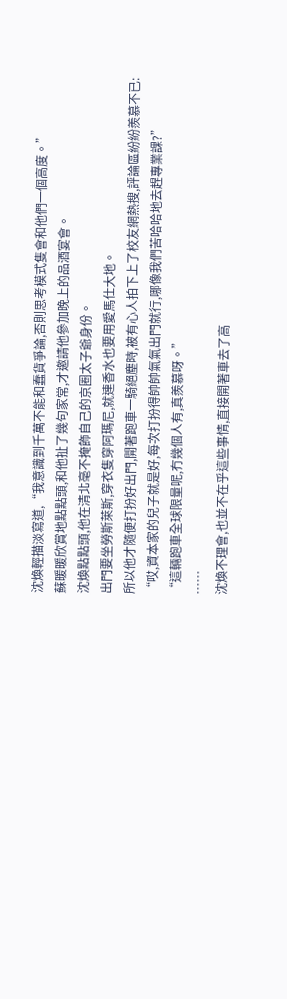沈煥輕描淡寫道,“我意識到千萬不能和蠢貨爭論,否則思考模式隻會和他們一個高度。”
蘇暖暖欣賞地點點頭,和他扯了幾句家常,才邀請他參加晚上的品酒宴會。
沈煥點點頭,他在清北毫不掩飾自己的京圈太子爺身份。
出門要坐勞斯萊斯,穿衣隻穿阿瑪尼,就連香水也要用愛馬仕大地。
所以他才隨便打扮好出門,開著跑車一騎絕塵時,被有心人拍下上了校友網熱搜,評論區紛紛羨慕不已:
“哎,資本家的兒子就是好,每次打扮得帥帥氣氣出門就行,哪像我們苦哈哈地去趕專業課?”
“這輛跑車全球限量呢,冇幾個人有,真羨慕呀。”
……
沈煥不理會,也並不在乎這些事情,直接開著車去了高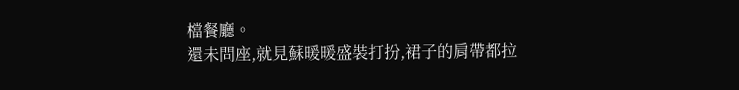檔餐廳。
還未問座,就見蘇暖暖盛裝打扮,裙子的肩帶都拉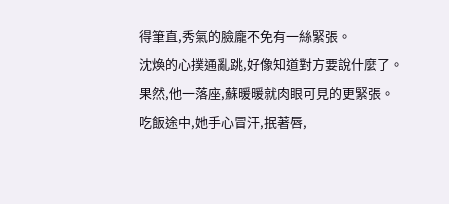得筆直,秀氣的臉龐不免有一絲緊張。
沈煥的心撲通亂跳,好像知道對方要說什麼了。
果然,他一落座,蘇暖暖就肉眼可見的更緊張。
吃飯途中,她手心冒汗,抿著唇,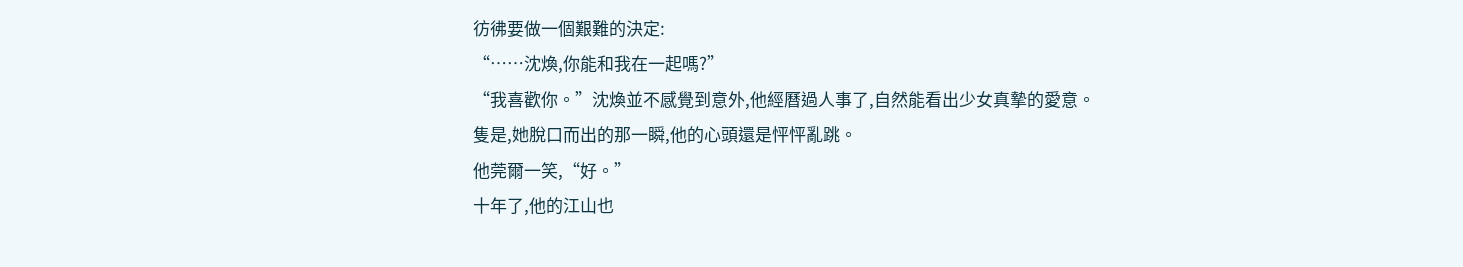彷彿要做一個艱難的決定:
“……沈煥,你能和我在一起嗎?”
“我喜歡你。”沈煥並不感覺到意外,他經曆過人事了,自然能看出少女真摯的愛意。
隻是,她脫口而出的那一瞬,他的心頭還是怦怦亂跳。
他莞爾一笑,“好。”
十年了,他的江山也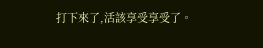打下來了,活該享受享受了。